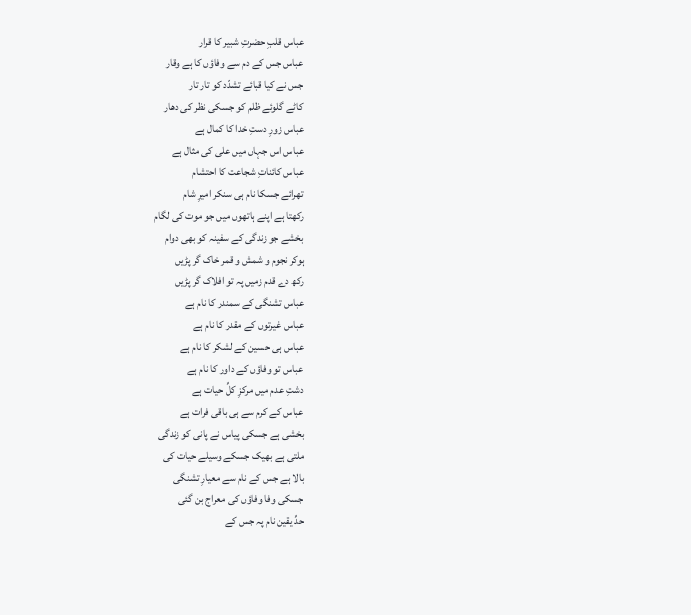عباس قلبِ حضرتِ شبیر کا قرار
عباس جس کے دم سے وفاؤں کا ہے وقار
جس نے کیا قبائے تشدّد کو تار تار
کاٹے گلوئے ظلم کو جسکی نظر کی دھار
عباس زورِ دستِ خدا کا کمال ہے
عباس اس جہاں میں علی کی مثال ہے
عباس کائناتِ شجاعت کا احتشام
تھرائے جسکا نام ہی سنکر امیرِ شام
رکھتا ہے اپنے ہاتھوں میں جو موت کی لگام
بخشے جو زندگی کے سفینہ کو بھی دوام
ہوکر نجوم و شمش و قمر خاک گر پڑیں
رکھ دے قدم زمیں پہ تو افلاک گر پڑیں
عباس تشنگی کے سمندر کا نام ہے
عباس غیرتوں کے مقدر کا نام ہے
عباس ہی حسین کے لشکر کا نام ہے
عباس تو وفاؤں کے داور کا نام ہے
دشتِ عدم میں مرکزِ کلِّ حیات ہے
عباس کے کرم سے ہی باقی فرات ہے
بخشی ہے جسکی پیاس نے پانی کو زندگی
ملتی ہے بھیک جسکے وسیلے حیات کی
بالا ہے جس کے نام سے معیارِ تشنگی
جسکی وفا وفاؤں کی معراج بن گئی
حدِّ یقین نام پہ جس کے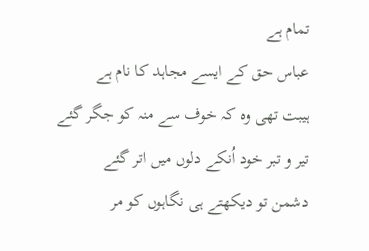تمام ہے
عباس حق کے ایسے مجاہد کا نام ہے
ہیبت تھی وہ کہ خوف سے منہ کو جگر گئے
تیر و تبر خود اُنکے دلوں میں اتر گئے
دشمن تو دیکھتے ہی نگاہوں کو مر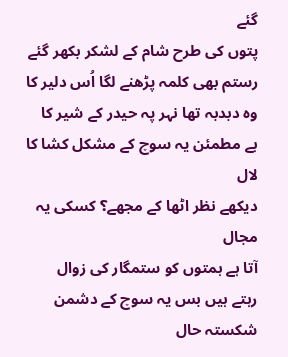گئے
پتوں کی طرح شام کے لشکر بکھر گئے
رستم بھی کلمہ پڑھنے لگا اُس دلیر کا
وہ دبدبہ تھا نہر پہ حیدر کے شیر کا
ہے مطمئن یہ سوچ کے مشکل کشا کا لال
دیکھے نظر اٹھا کے مجھے؟ کسکی یہ مجال
آتا ہے ہمتوں کو ستمگار کی زوال
رہتے ہیں بس یہ سوچ کے دشمن شکستہ حال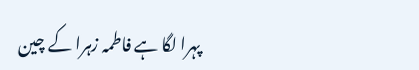پہرا لگا ہے فاطمہ زہرا کے چین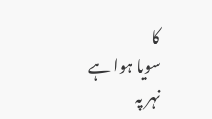کا
سویا ہوا ہے نہر پہ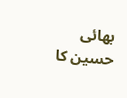بھائی حسین کا